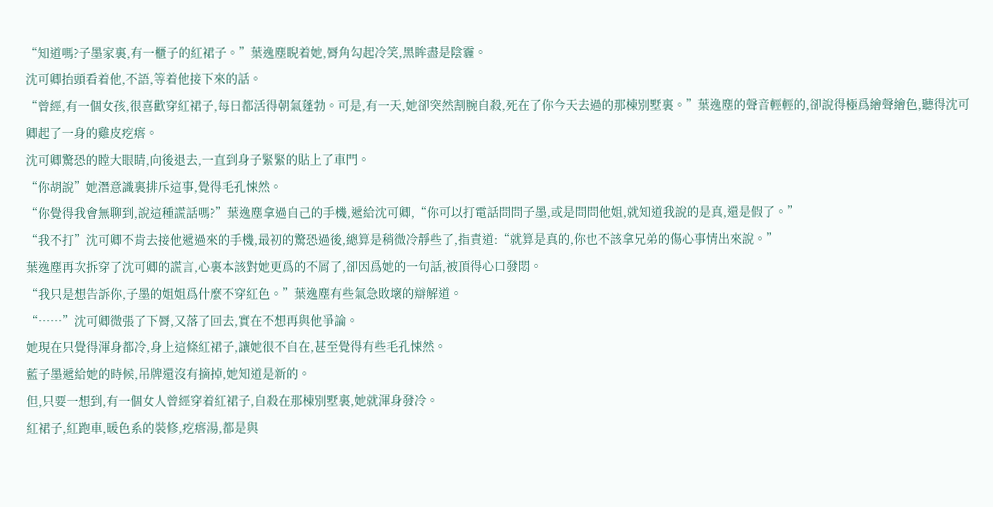“知道嗎?子墨家裏,有一櫃子的紅裙子。”葉逸塵睨着她,脣角勾起冷笑,黑眸盡是陰霾。
沈可卿抬頭看着他,不語,等着他接下來的話。
“曾經,有一個女孩,很喜歡穿紅裙子,每日都活得朝氣蓬勃。可是,有一天,她卻突然割腕自殺,死在了你今天去過的那棟別墅裏。”葉逸塵的聲音輕輕的,卻說得極爲繪聲繪色,聽得沈可卿起了一身的雞皮疙瘩。
沈可卿驚恐的瞠大眼睛,向後退去,一直到身子緊緊的貼上了車門。
“你胡說”她潛意識裏排斥這事,覺得毛孔悚然。
“你覺得我會無聊到,說這種謊話嗎?”葉逸塵拿過自己的手機,遞給沈可卿,“你可以打電話問問子墨,或是問問他姐,就知道我說的是真,還是假了。”
“我不打”沈可卿不肯去接他遞過來的手機,最初的驚恐過後,總算是稍微冷靜些了,指責道:“就算是真的,你也不該拿兄弟的傷心事情出來說。”
葉逸塵再次拆穿了沈可卿的謊言,心裏本該對她更爲的不屑了,卻因爲她的一句話,被頂得心口發悶。
“我只是想告訴你,子墨的姐姐爲什麼不穿紅色。”葉逸塵有些氣急敗壞的辯解道。
“……”沈可卿微張了下脣,又落了回去,實在不想再與他爭論。
她現在只覺得渾身都冷,身上這條紅裙子,讓她很不自在,甚至覺得有些毛孔悚然。
藍子墨遞給她的時候,吊牌還沒有摘掉,她知道是新的。
但,只要一想到,有一個女人曾經穿着紅裙子,自殺在那棟別墅裏,她就渾身發冷。
紅裙子,紅跑車,暖色系的裝修,疙瘩湯,都是與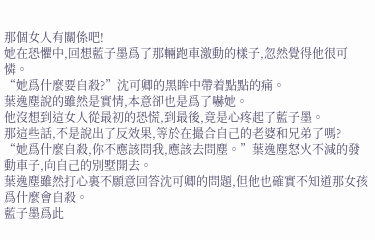那個女人有關係吧!
她在恐懼中,回想藍子墨爲了那輛跑車激動的樣子,忽然覺得他很可憐。
“她爲什麼要自殺?”沈可卿的黑眸中帶着點點的痛。
葉逸塵說的雖然是實情,本意卻也是爲了嚇她。
他沒想到這女人從最初的恐慌,到最後,竟是心疼起了藍子墨。
那這些話,不是說出了反效果,等於在撮合自己的老婆和兄弟了嗎?
“她爲什麼自殺,你不應該問我,應該去問塵。”葉逸塵怒火不減的發動車子,向自己的別墅開去。
葉逸塵雖然打心裏不願意回答沈可卿的問題,但他也確實不知道那女孩爲什麼會自殺。
藍子墨爲此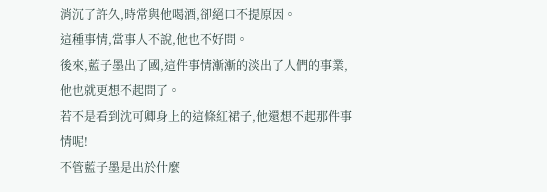消沉了許久,時常與他喝酒,卻絕口不提原因。
這種事情,當事人不說,他也不好問。
後來,藍子墨出了國,這件事情漸漸的淡出了人們的事業,他也就更想不起問了。
若不是看到沈可卿身上的這條紅裙子,他還想不起那件事情呢!
不管藍子墨是出於什麼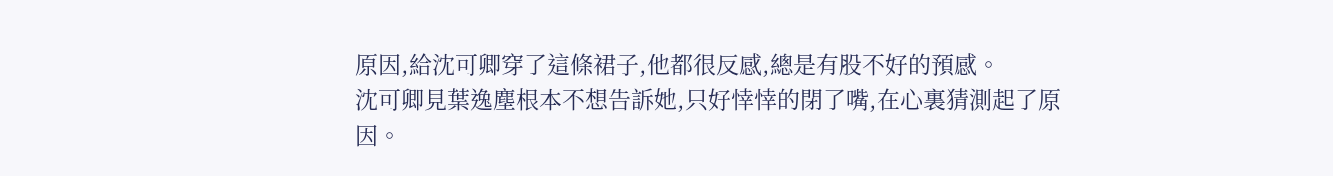原因,給沈可卿穿了這條裙子,他都很反感,總是有股不好的預感。
沈可卿見葉逸塵根本不想告訴她,只好悻悻的閉了嘴,在心裏猜測起了原因。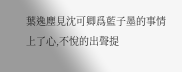葉逸塵見沈可卿爲藍子墨的事情上了心,不悅的出聲提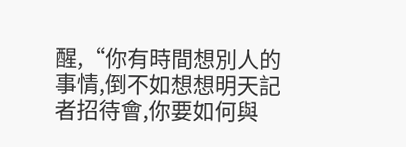醒,“你有時間想別人的事情,倒不如想想明天記者招待會,你要如何與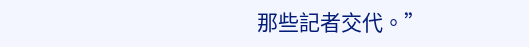那些記者交代。”